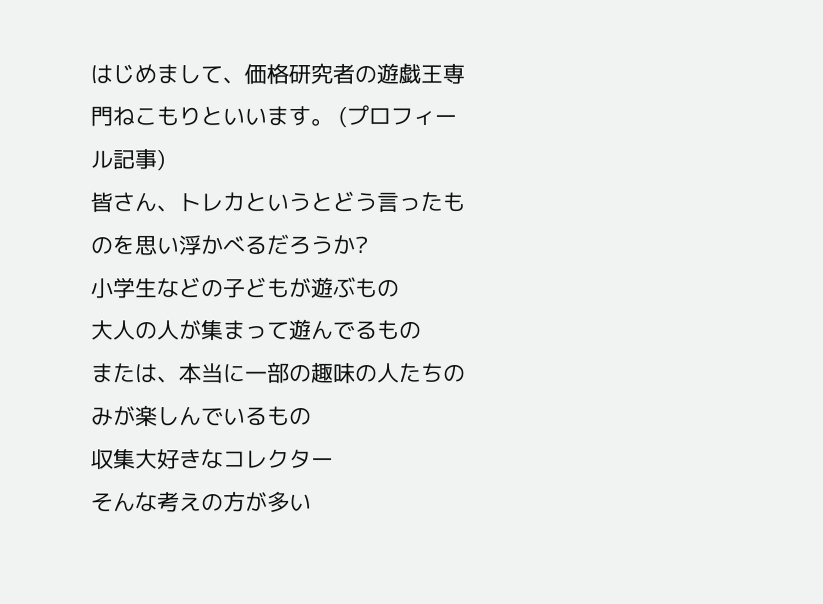はじめまして、価格研究者の遊戯王専門ねこもりといいます。 (プロフィール記事)
皆さん、トレカというとどう言ったものを思い浮かべるだろうか?
小学生などの子どもが遊ぶもの
大人の人が集まって遊んでるもの
または、本当に一部の趣味の人たちのみが楽しんでいるもの
収集大好きなコレクター
そんな考えの方が多い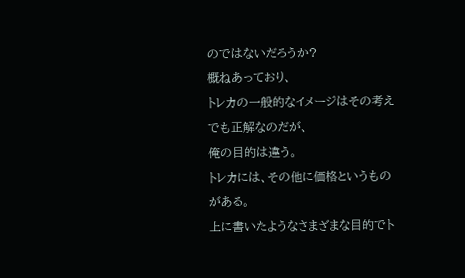のではないだろうか?
概ねあっており、
トレカの一般的なイメージはその考えでも正解なのだが、
俺の目的は違う。
トレカには、その他に価格というものがある。
上に書いたようなさまざまな目的でト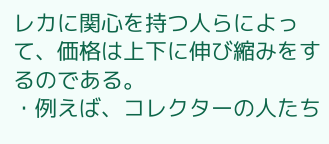レカに関心を持つ人らによって、価格は上下に伸び縮みをするのである。
・例えば、コレクターの人たち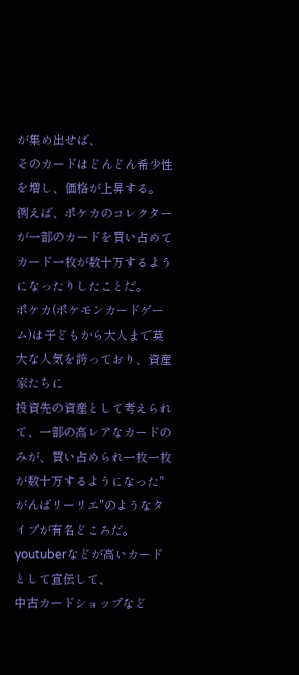が集め出せば、
そのカードはどんどん希少性を増し、価格が上昇する。
例えば、ポケカのコレクターが一部のカードを買い占めてカード一枚が数十万するようになったりしたことだ。
ポケカ(ポケモンカードゲーム)は子どもから大人まで莫大な人気を誇っており、資産家たちに
投資先の資産として考えられて、一部の高レアなカードのみが、買い占められ一枚一枚が数十万するようになった"がんばリーリエ"のようなタイプが有名どころだ。
youtuberなどが高いカードとして宣伝して、
中古カードショップなど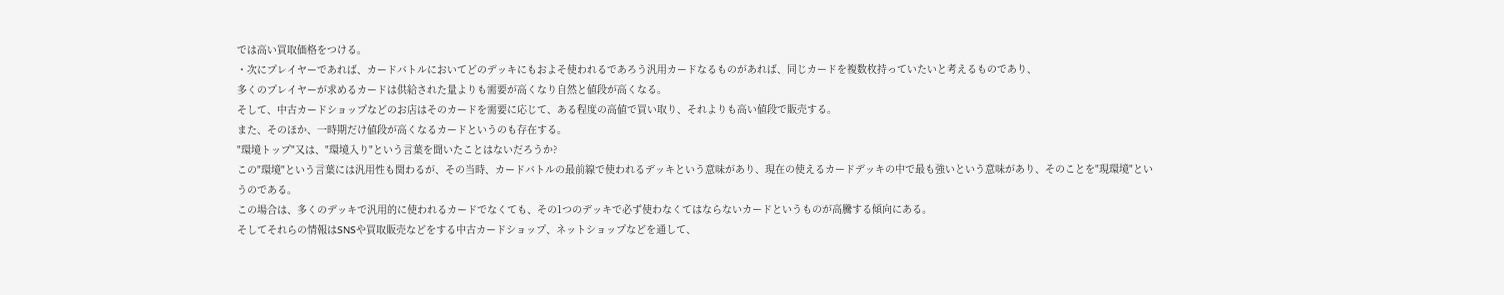では高い買取価格をつける。
・次にプレイヤーであれば、カードバトルにおいてどのデッキにもおよそ使われるであろう汎用カードなるものがあれば、同じカードを複数枚持っていたいと考えるものであり、
多くのプレイヤーが求めるカードは供給された量よりも需要が高くなり自然と値段が高くなる。
そして、中古カードショップなどのお店はそのカードを需要に応じて、ある程度の高値で買い取り、それよりも高い値段で販売する。
また、そのほか、一時期だけ値段が高くなるカードというのも存在する。
"環境トップ"又は、"環境入り"という言葉を聞いたことはないだろうか?
この"環境"という言葉には汎用性も関わるが、その当時、カードバトルの最前線で使われるデッキという意味があり、現在の使えるカードデッキの中で最も強いという意味があり、そのことを"現環境"というのである。
この場合は、多くのデッキで汎用的に使われるカードでなくても、その1つのデッキで必ず使わなくてはならないカードというものが高騰する傾向にある。
そしてそれらの情報はSNSや買取販売などをする中古カードショップ、ネットショップなどを通して、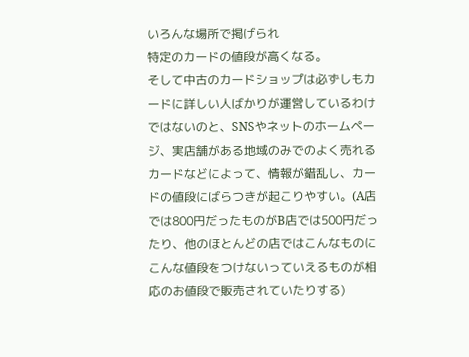いろんな場所で掲げられ
特定のカードの値段が高くなる。
そして中古のカードショップは必ずしもカードに詳しい人ばかりが運営しているわけではないのと、SNSやネットのホームページ、実店舗がある地域のみでのよく売れるカードなどによって、情報が錯乱し、カードの値段にばらつきが起こりやすい。(A店では800円だったものがB店では500円だったり、他のほとんどの店ではこんなものにこんな値段をつけないっていえるものが相応のお値段で販売されていたりする)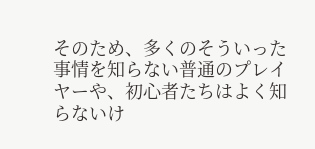そのため、多くのそういった事情を知らない普通のプレイヤーや、初心者たちはよく知らないけ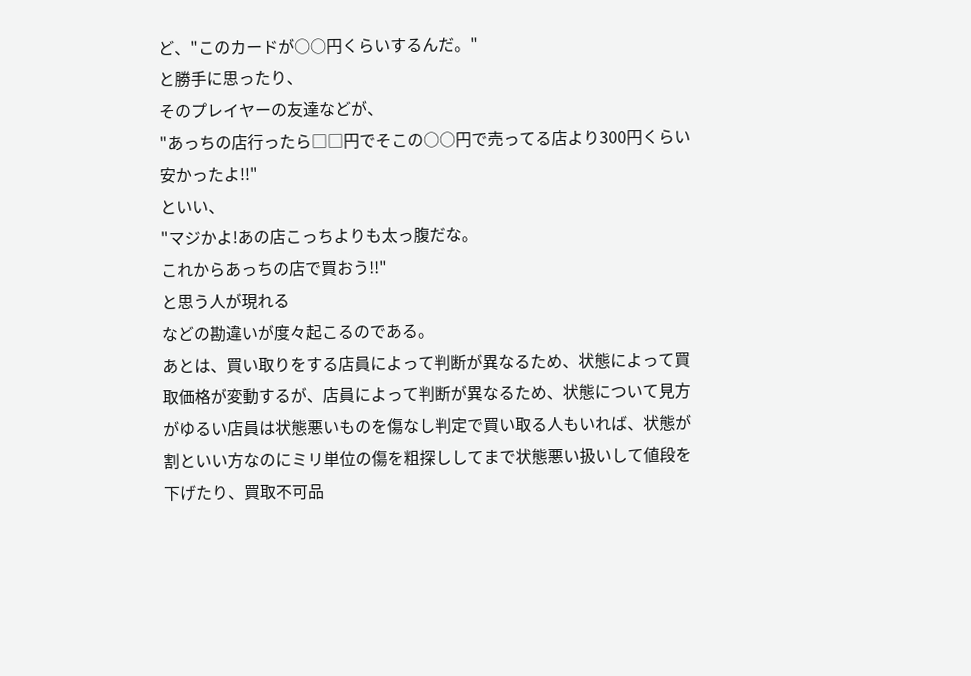ど、"このカードが○○円くらいするんだ。"
と勝手に思ったり、
そのプレイヤーの友達などが、
"あっちの店行ったら□□円でそこの○○円で売ってる店より300円くらい安かったよ!!"
といい、
"マジかよ!あの店こっちよりも太っ腹だな。
これからあっちの店で買おう!!"
と思う人が現れる
などの勘違いが度々起こるのである。
あとは、買い取りをする店員によって判断が異なるため、状態によって買取価格が変動するが、店員によって判断が異なるため、状態について見方がゆるい店員は状態悪いものを傷なし判定で買い取る人もいれば、状態が割といい方なのにミリ単位の傷を粗探ししてまで状態悪い扱いして値段を下げたり、買取不可品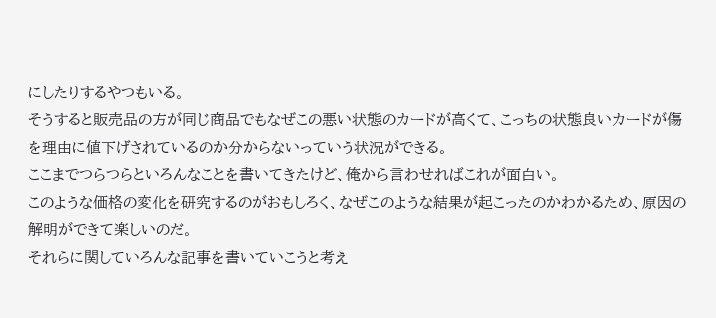にしたりするやつもいる。
そうすると販売品の方が同じ商品でもなぜこの悪い状態のカードが高くて、こっちの状態良いカードが傷を理由に値下げされているのか分からないっていう状況ができる。
ここまでつらつらといろんなことを書いてきたけど、俺から言わせればこれが面白い。
このような価格の変化を研究するのがおもしろく、なぜこのような結果が起こったのかわかるため、原因の解明ができて楽しいのだ。
それらに関していろんな記事を書いていこうと考え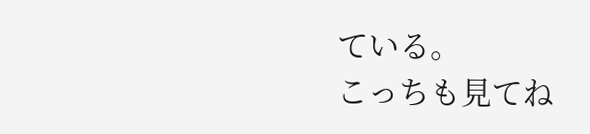ている。
こっちも見てね